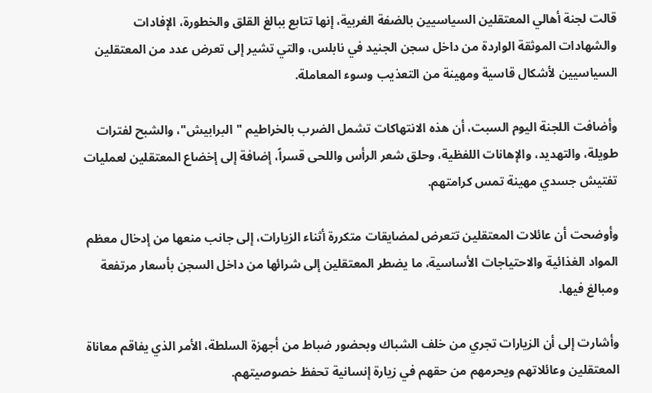قالت لجنة أهالي المعتقلين السياسيين بالضفة الغربية، إنها تتابع ببالغ القلق والخطورة، الإفادات والشهادات الموثقة الواردة من داخل سجن الجنيد في نابلس، والتي تشير إلى تعرض عدد من المعتقلين السياسيين لأشكال قاسية ومهينة من التعذيب وسوء المعاملة.

وأضافت اللجنة اليوم السبت، أن هذه الانتهاكات تشمل الضرب بالخراطيم "البرابيش"، والشبح لفترات طويلة، والتهديد، والإهانات اللفظية، وحلق شعر الرأس واللحى قسراً، إضافة إلى إخضاع المعتقلين لعمليات تفتيش جسدي مهينة تمس كرامتهم.

وأوضحت أن عائلات المعتقلين تتعرض لمضايقات متكررة أثناء الزيارات، إلى جانب منعها من إدخال معظم المواد الغذائية والاحتياجات الأساسية، ما يضطر المعتقلين إلى شرائها من داخل السجن بأسعار مرتفعة ومبالغ فيها.

وأشارت إلى أن الزيارات تجري من خلف الشباك وبحضور ضباط من أجهزة السلطة، الأمر الذي يفاقم معاناة المعتقلين وعائلاتهم ويحرمهم من حقهم في زيارة إنسانية تحفظ خصوصيتهم.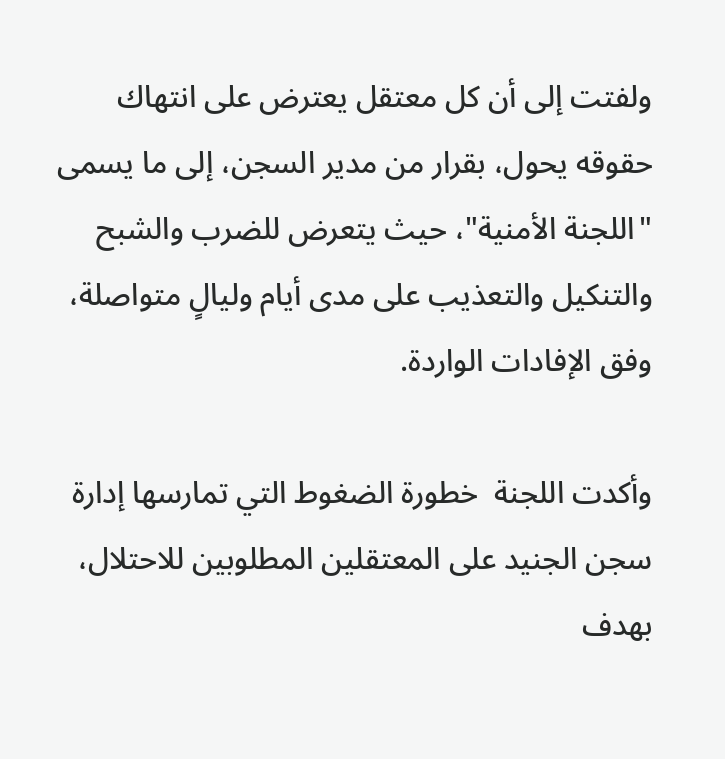ولفتت إلى أن كل معتقل يعترض على انتهاك حقوقه يحول، بقرار من مدير السجن، إلى ما يسمى "اللجنة الأمنية"، حيث يتعرض للضرب والشبح والتنكيل والتعذيب على مدى أيام وليالٍ متواصلة، وفق الإفادات الواردة.

وأكدت اللجنة  خطورة الضغوط التي تمارسها إدارة سجن الجنيد على المعتقلين المطلوبين للاحتلال، بهدف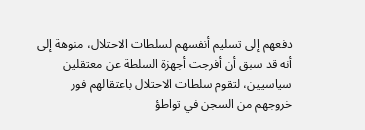دفعهم إلى تسليم أنفسهم لسلطات الاحتلال، منوهة إلى أنه قد سبق أن أفرجت أجهزة السلطة عن معتقلين سياسيين، لتقوم سلطات الاحتلال باعتقالهم فور خروجهم من السجن في تواطؤ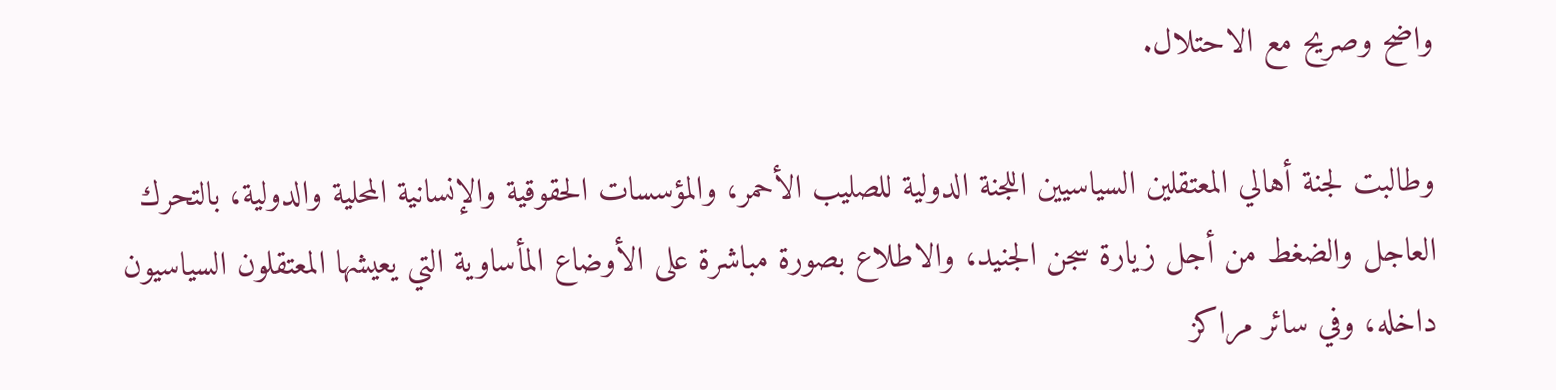واضح وصريح مع الاحتلال.

وطالبت لجنة أهالي المعتقلين السياسيين اللجنة الدولية للصليب الأحمر، والمؤسسات الحقوقية والإنسانية المحلية والدولية، بالتحرك العاجل والضغط من أجل زيارة سجن الجنيد، والاطلاع بصورة مباشرة على الأوضاع المأساوية التي يعيشها المعتقلون السياسيون داخله، وفي سائر مراكز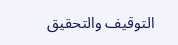التوقيف والتحقيق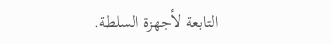التابعة لأجهزة السلطة.